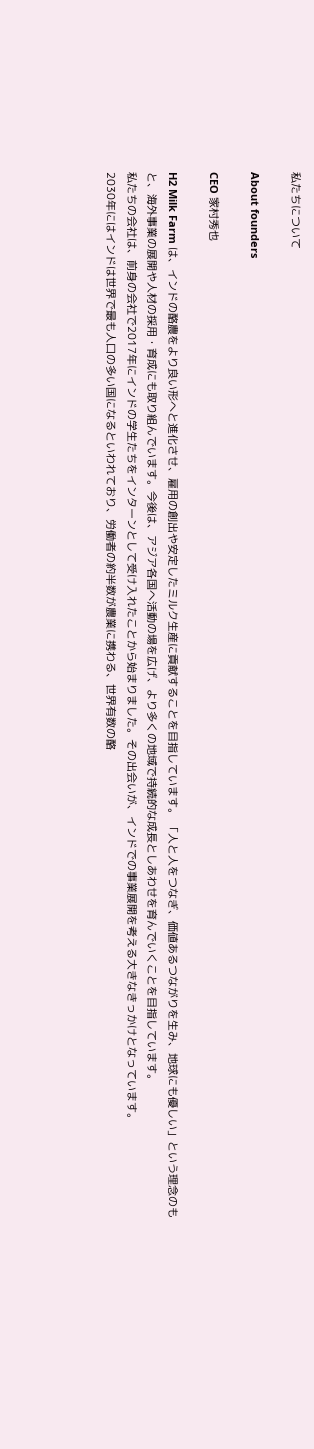私たちについて

About founders

CEO 家村秀也

H2 Milk Farm は、インドの酪農をより良い形へと進化させ、雇用の創出や安定したミルク生産に貢献することを目指しています。 「人と人をつなぎ、価値あるつながりを生み、地球にも優しい」という理念のもと、海外事業の展開や人材の採用・育成にも取り組んでいます。今後は、アジア各国へ活動の場を広げ、より多くの地域で持続的な成長としあわせを育んでいくことを目指しています。
私たちの会社は、前身の会社で2017年にインドの学生たちをインターンとして受け入れたことから始まりました。その出会いが、インドでの事業展開を考える大きなきっかけとなっています。
2030年にはインドは世界で最も人口の多い国になるといわれており、労働者の約半数が農業に携わる、世界有数の酪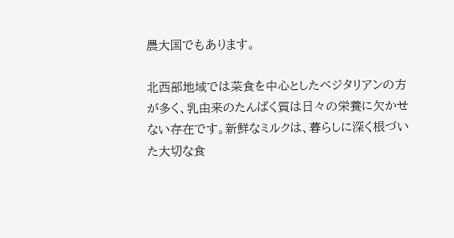農大国でもあります。

北西部地域では菜食を中心としたベジタリアンの方が多く、乳由来のたんぱく質は日々の栄養に欠かせない存在です。新鮮なミルクは、暮らしに深く根づいた大切な食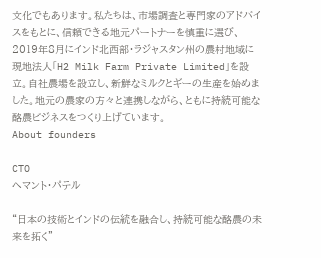文化でもあります。私たちは、市場調査と専門家のアドバイスをもとに、信頼できる地元パートナーを慎重に選び、2019年8月にインド北西部・ラジャスタン州の農村地域に現地法人「H2 Milk Farm Private Limited」を設立。自社農場を設立し、新鮮なミルクとギーの生産を始めました。地元の農家の方々と連携しながら、ともに持続可能な酪農ビジネスをつくり上げています。
About founders

CTO
へマント・パテル

“日本の技術とインドの伝統を融合し、持続可能な酪農の未来を拓く”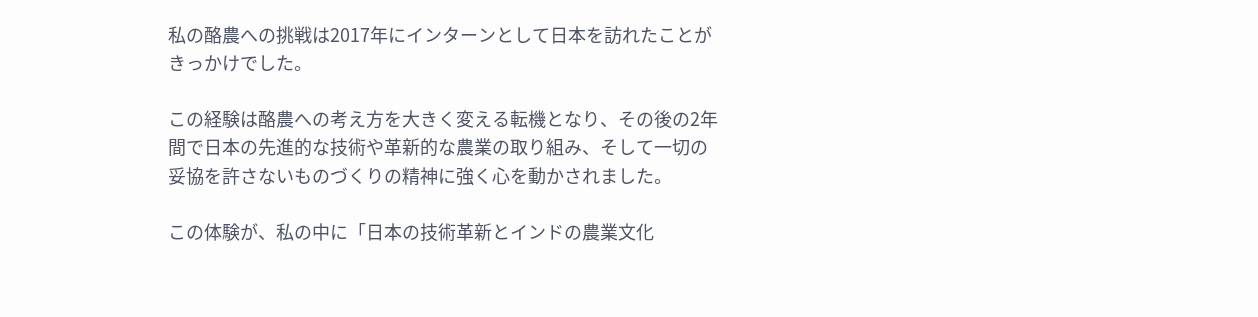私の酪農への挑戦は2017年にインターンとして日本を訪れたことがきっかけでした。

この経験は酪農への考え方を大きく変える転機となり、その後の2年間で日本の先進的な技術や革新的な農業の取り組み、そして一切の妥協を許さないものづくりの精神に強く心を動かされました。

この体験が、私の中に「日本の技術革新とインドの農業文化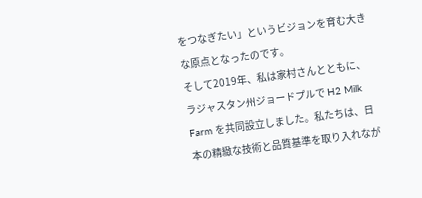をつなぎたい」というビジョンを育む大きな原点となったのです。
そして2019年、私は家村さんとともに、ラジャスタン州ジョードプルで H2 Milk Farm を共同設立しました。私たちは、日本の精緻な技術と品質基準を取り入れなが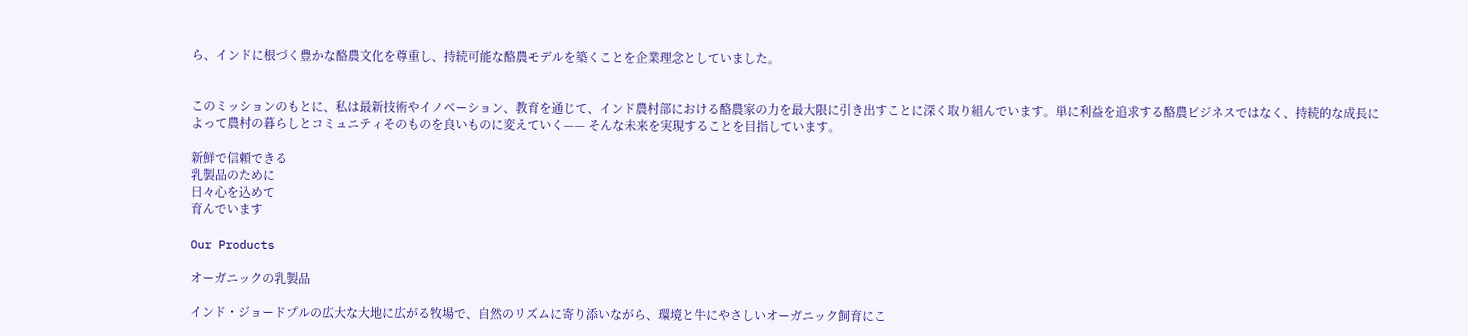ら、インドに根づく豊かな酪農文化を尊重し、持続可能な酪農モデルを築くことを企業理念としていました。


このミッションのもとに、私は最新技術やイノベーション、教育を通じて、インド農村部における酪農家の力を最大限に引き出すことに深く取り組んでいます。単に利益を追求する酪農ビジネスではなく、持続的な成長によって農村の暮らしとコミュニティそのものを良いものに変えていく—— そんな未来を実現することを目指しています。

新鮮で信頼できる
乳製品のために
日々心を込めて
育んでいます

Our Products

オーガニックの乳製品

インド・ジョードプルの広大な大地に広がる牧場で、自然のリズムに寄り添いながら、環境と牛にやさしいオーガニック飼育にこ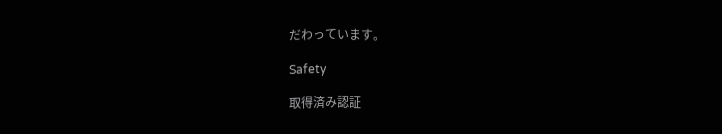だわっています。

Safety

取得済み認証